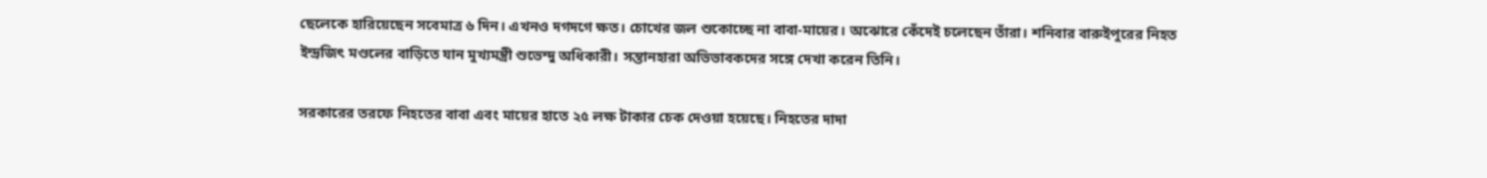ছেলেকে হারিয়েছেন সবেমাত্র ৬ দিন। এখনও দগদগে ক্ষত। চোখের জল শুকোচ্ছে না বাবা-মায়ের। অঝোরে কেঁদেই চলেছেন তাঁরা। শনিবার বারুইপুরের নিহত ইন্দ্রজিৎ মণ্ডলের বাড়িতে যান মুখ্যমন্ত্রী শুভেন্দু অধিকারী। সন্তানহারা অভিভাবকদের সঙ্গে দেখা করেন তিনি।

সরকারের তরফে নিহতের বাবা এবং মায়ের হাতে ২৫ লক্ষ টাকার চেক দেওয়া হয়েছে। নিহতের দাদা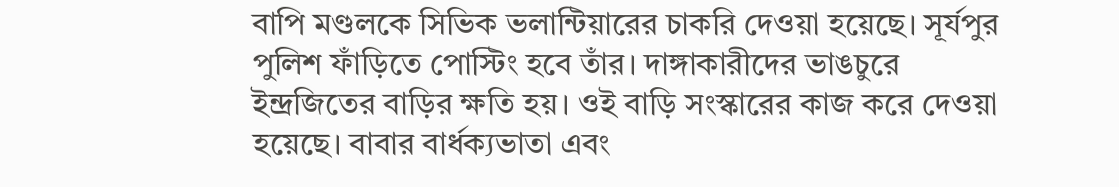বাপি মণ্ডলকে সিভিক ভলান্টিয়ারের চাকরি দেওয়া হয়েছে। সূর্যপুর পুলিশ ফাঁড়িতে পোস্টিং হবে তাঁর। দাঙ্গাকারীদের ভাঙচুরে ইন্দ্রজিতের বাড়ির ক্ষতি হয়। ওই বাড়ি সংস্কারের কাজ করে দেওয়া হয়েছে। বাবার বার্ধক্যভাতা এবং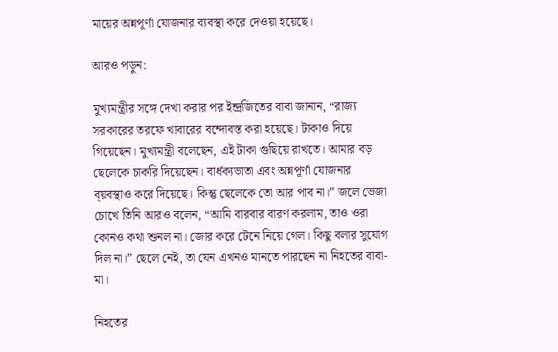মায়ের অন্নপূর্ণা যোজনার ব্যবস্থা করে দেওয়া হয়েছে।

আরও পড়ুন:

মুখ্যমন্ত্রীর সঙ্গে দেখা করার পর ইন্দ্রজিতের বাবা জানান, “রাজ্য সরকারের তরফে খাবারের বন্দোবস্ত করা হয়েছে। টাকাও দিয়ে গিয়েছেন। মুখ্যমন্ত্রী বলেছেন, এই টাকা গুছিয়ে রাখতে। আমার বড় ছেলেকে চাকরি দিয়েছেন। বার্ধক্যভাতা এবং অন্নপূর্ণা যোজনার ব্য়বস্থাও করে দিয়েছে। কিন্তু ছেলেকে তো আর পাব না।” জলে ভেজা চোখে তিনি আরও বলেন, “আমি বারবার বারণ করলাম, তাও ওরা কোনও কথা শুনল না। জোর করে টেনে নিয়ে গেল। কিছু বলার সুযোগ দিল না।” ছেলে নেই, তা যেন এখনও মানতে পারছেন না নিহতের বাবা-মা।

নিহতের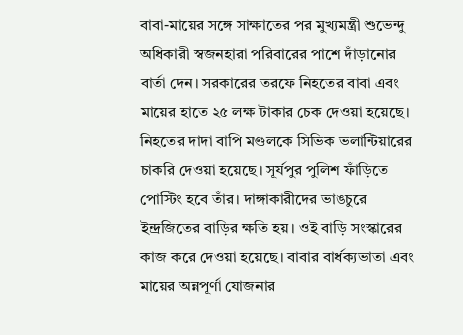বাবা-মায়ের সঙ্গে সাক্ষাতের পর মুখ্যমন্ত্রী শুভেন্দু অধিকারী স্বজনহারা পরিবারের পাশে দাঁড়ানোর বার্তা দেন। সরকারের তরফে নিহতের বাবা এবং মায়ের হাতে ২৫ লক্ষ টাকার চেক দেওয়া হয়েছে। নিহতের দাদা বাপি মণ্ডলকে সিভিক ভলান্টিয়ারের চাকরি দেওয়া হয়েছে। সূর্যপুর পুলিশ ফাঁড়িতে পোস্টিং হবে তাঁর। দাঙ্গাকারীদের ভাঙচুরে ইন্দ্রজিতের বাড়ির ক্ষতি হয়। ওই বাড়ি সংস্কারের কাজ করে দেওয়া হয়েছে। বাবার বার্ধক্যভাতা এবং মায়ের অন্নপূর্ণা যোজনার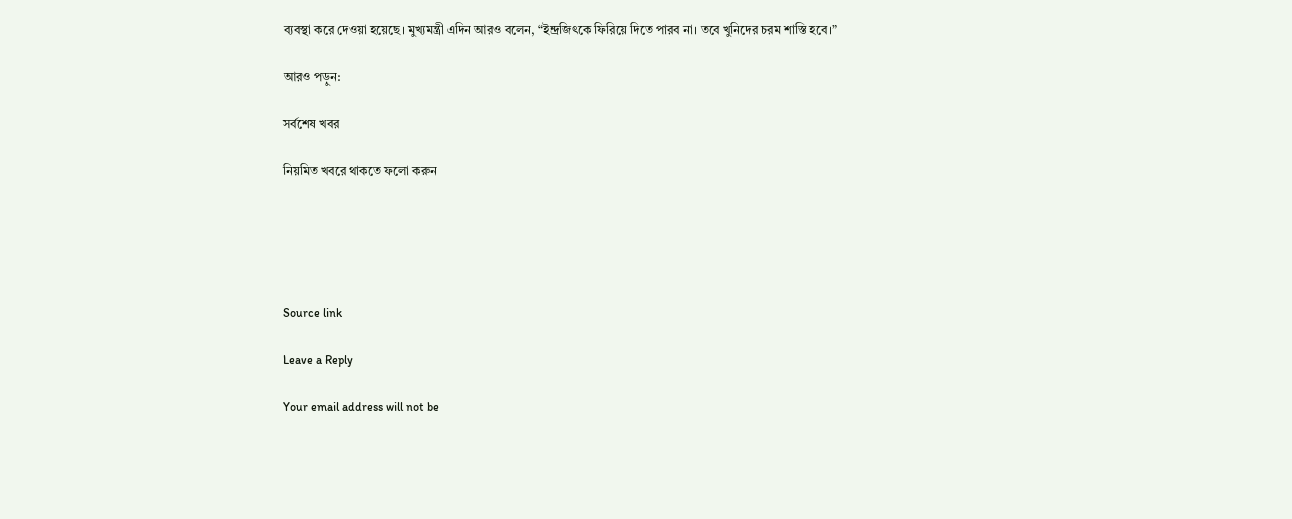ব্যবস্থা করে দেওয়া হয়েছে। মুখ্যমন্ত্রী এদিন আরও বলেন, “ইন্দ্রজিৎকে ফিরিয়ে দিতে পারব না। তবে খুনিদের চরম শাস্তি হবে।”

আরও পড়ুন:

সর্বশেষ খবর

নিয়মিত খবরে থাকতে ফলো করুন





Source link

Leave a Reply

Your email address will not be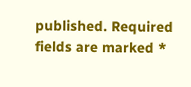published. Required fields are marked *